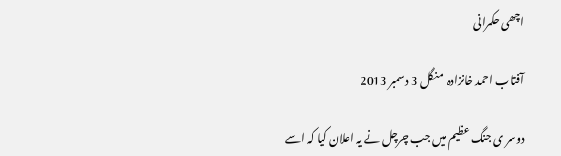اچھی حکمرانی

آفتاب احمد خانزادہ  منگل 3 دسمبر 2013

دوسر ی جنگ عظیم میں جب چرچل نے یہ اعلان کیا کہ اسے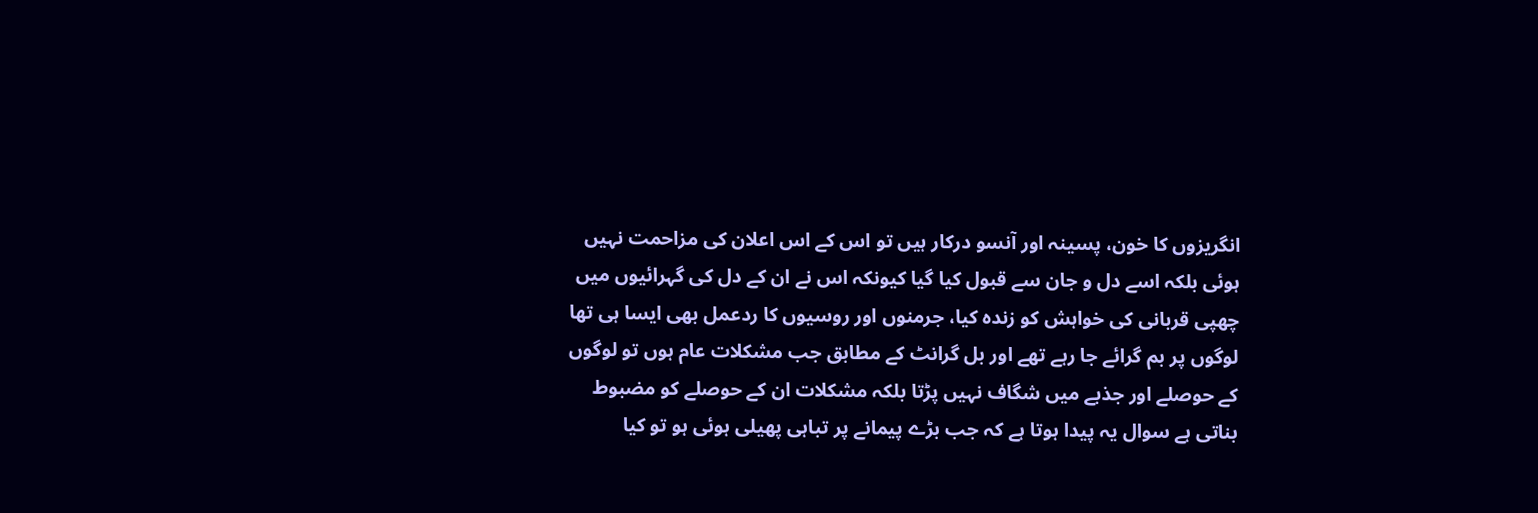انگریزوں کا خون، پسینہ اور آنسو درکار ہیں تو اس کے اس اعلان کی مزاحمت نہیں ہوئی بلکہ اسے دل و جان سے قبول کیا گیا کیونکہ اس نے ان کے دل کی گہرائیوں میں چھپی قربانی کی خواہش کو زندہ کیا، جرمنوں اور روسیوں کا ردعمل بھی ایسا ہی تھا لوگوں پر بم گرائے جا رہے تھے اور بل گرانٹ کے مطابق جب مشکلات عام ہوں تو لوگوں کے حوصلے اور جذبے میں شگاف نہیں پڑتا بلکہ مشکلات ان کے حوصلے کو مضبوط بناتی ہے سوال یہ پیدا ہوتا ہے کہ جب بڑے پیمانے پر تباہی پھیلی ہوئی ہو تو کیا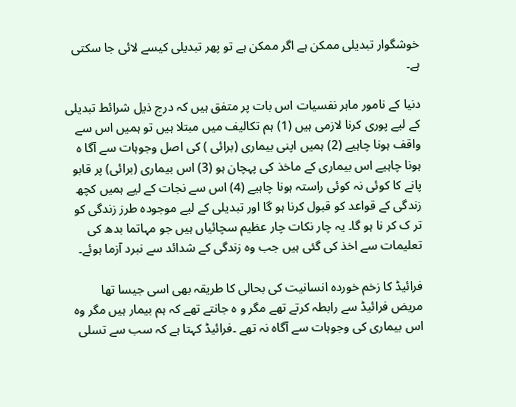خوشگوار تبدیلی ممکن ہے اگر ممکن ہے تو پھر تبدیلی کیسے لائی جا سکتی ہے۔

دنیا کے نامور ماہر نفسیات اس بات پر متفق ہیں کہ درج ذیل شرائط تبدیلی کے لیے پوری کرنا لازمی ہیں (1) ہم تکالیف میں مبتلا ہیں تو ہمیں اس سے واقف ہونا چاہیے (2) ہمیں اپنی بیماری (برائی ) کی اصل وجوہات سے آگا ہ ہونا چاہیے اس بیماری کے ماخذ کی پہچان ہو (3) اس بیماری (برائی) پر قابو پانے کا کوئی نہ کوئی راستہ ہونا چاہیے (4) اس سے نجات کے لیے ہمیں کچھ زندگی کے قواعد کو قبول کرنا ہو گا اور تبدیلی کے لیے موجودہ طرز زندگی کو تر ک کر نا ہو گا۔ یہ چار نکات چار عظیم سچائیاں ہیں جو مہاتما بدھ کی تعلیمات سے اخذ کی گئی ہیں جب وہ زندگی کے شدائد سے نبرد آزما ہوئے۔

فرائیڈ کا زخم خوردہ انسانیت کی بحالی کا طریقہ بھی اسی جیسا تھا مریض فرائیڈ سے رابطہ کرتے تھے مگر و ہ جانتے تھے کہ ہم بیمار ہیں مگر وہ اس بیماری کی وجوہات سے آگاہ نہ تھے ۔فرائیڈ کہتا ہے کہ سب سے تسلی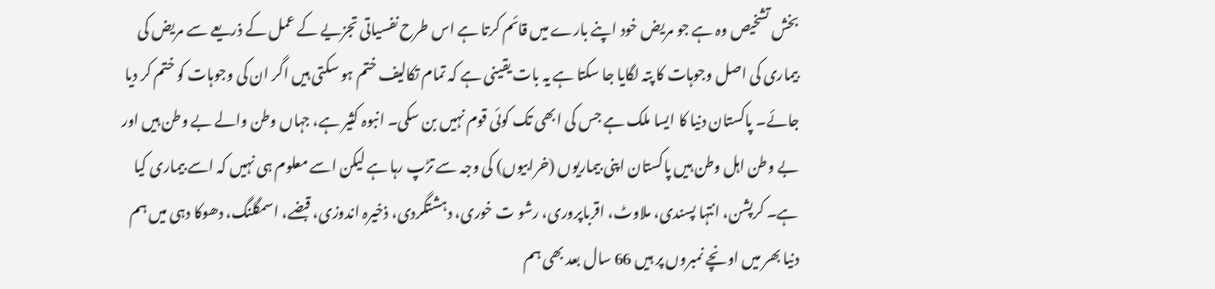بخش تشخیص وہ ہے جو مریض خود اپنے بارے میں قائم کرتا ہے اس طرح نفسیاتی تجزیے کے عمل کے ذریعے سے مریض کی بیماری کی اصل وجوہات کا پتہ لگایا جا سکتا ہے یہ بات یقینی ہے کہ تمام تکالیف ختم ہو سکتی ہیں اگر ان کی وجوہات کو ختم کر دیا جائے۔ پاکستان دنیا کا ایسا ملک ہے جس کی ابھی تک کوئی قوم نہیں بن سکی۔ انبوہ کثیر ہے، جہاں وطن والے بے وطن ہیں اور بے وطن اہل وطن ہیں پاکستان اپنی بیماریوں (خرابیوں) کی وجہ سے تڑپ رہا ہے لیکن اسے معلوم ہی نہیں کہ اسے بیماری کیا ہے۔ کرپشن، انتہا پسندی، ملاوٹ، اقرباپروری، رشو ت خوری، دہشتگردی، ذخیرہ اندوزی، قبضے، اسمگلنگ، دھوکا دہی میں ہم دنیا بھر میں اونچے نمبروں پر ہیں 66 سال بعد بھی ہم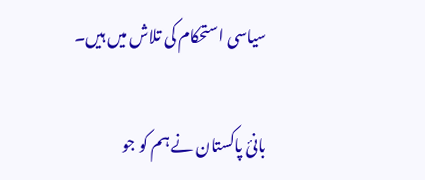سیاسی استحکام کی تلاش میں ہیں۔

بانیٔ پاکستان نے ہم کو جو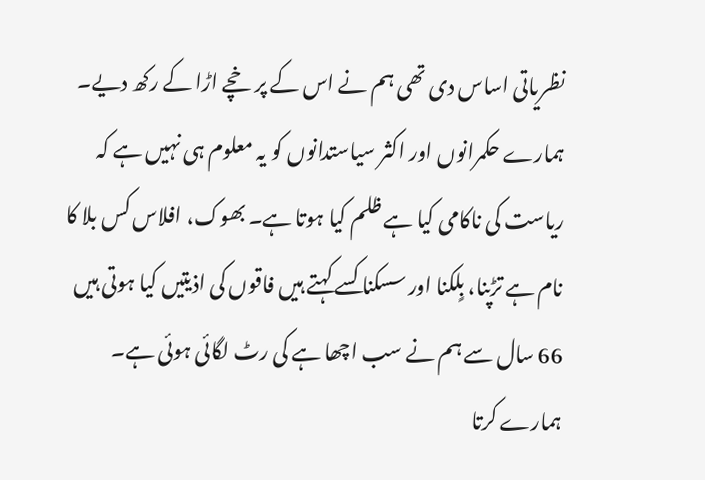نظریاتی اساس دی تھی ہم نے اس کے پر خچے اڑا کے رکھ دیے۔ ہمارے حکمرانوں اور اکثر سیاستدانوں کو یہ معلوم ہی نہیں ہے کہ ریاست کی ناکامی کیا ہے ظلم کیا ہوتا ہے۔ بھوک، افلاس کس بلا کا نام ہے تڑپنا، بٍلکنا اور سسکنا کسے کہتے ہیں فاقوں کی اذیتیں کیا ہوتی ہیں 66 سال سے ہم نے سب اچھا ہے کی رٹ لگائی ہوئی ہے۔ ہمارے کرتا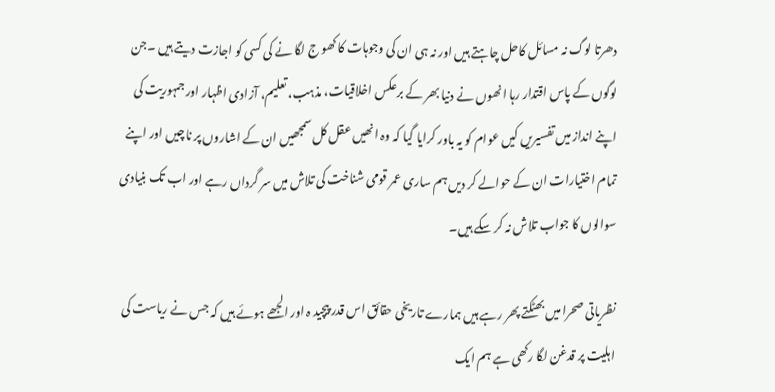دھرتا لوگ نہ مسائل کاحل چاہتے ہیں اور نہ ہی ان کی وجوہات کا کھو ج لگا نے کی کسی کو اجازت دیتے ہیں ۔جن لوگوں کے پاس اقتدار رہا انھوں نے دنیا بھر کے برعکس اخلاقیات، مذہب، تعلیم، آزادی اظہار اور جمہوریت کی اپنے انداز میں تفسیریں کیں عوام کو یہ باور کرایا گیا کہ وہ انھیں عقل کل سمجھیں ان کے اشاروں پر ناچیں اور اپنے تمام اختیارات ان کے حوالے کر دیں ہم ساری عمر قومی شناخت کی تلاش میں سر گرداں رہے اور اب تک بنیادی سوالوں کا جواب تلاش نہ کر سکے ہیں۔

نظریاتی صحرا میں بھٹکتے پھر رہے ہیں ہمارے تاریخی حقائق اس قدر پیچید ہ اور الجھے ہوئے ہیں کہ جس نے ریاست کی اہلیت پر قدغن لگا رکھی ہے ہم ایک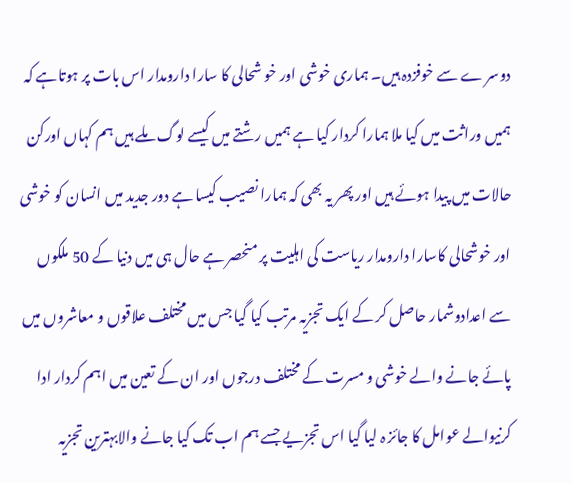دوسر ے سے خوفزدہ ہیں۔ ہماری خوشی اور خو شحالی کا سارا دارومدار اس بات پر ہوتاہے کہ ہمیں وراثت میں کیا ملا ہمارا کردار کیا ہے ہمیں رشتے میں کیسے لوگ ملے ہیں ہم کہاں اورکن حالات میں پیدا ہوئے ہیں اور پھر یہ بھی کہ ہمارا نصیب کیسا ہے دور جدید میں انسان کو خوشی اور خوشحالی کاسارا دارومدار ریاست کی اہلیت پر منحصر ہے حال ہی میں دنیا کے 50 ملکوں سے اعدادوشمار حاصل کر کے ایک تجزیہ مرتب کیا گیا جس میں مختلف علاقوں و معاشروں میں پائے جانے والے خوشی و مسرت کے مختلف درجوں اور ان کے تعین میں اہم کردار ادا کرنیوالے عوامل کا جائز ہ لیا گیا اس تجزیے جسے ہم اب تک کیا جانے والابہترین تجزیہ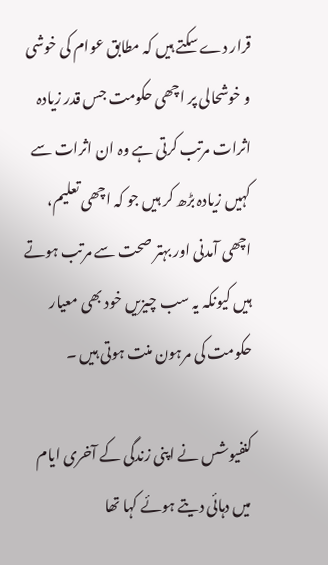قرار دے سکتے ہیں کہ مطابق عوام کی خوشی و خوشحالی پر اچھی حکومت جس قدر زیادہ اثرات مرتب کرتی ہے وہ ان اثرات سے کہیں زیادہ بڑھ کر ہیں جو کہ اچھی تعلیم، اچھی آمدنی اور بہتر صحت سے مرتب ہوتے ہیں کیونکہ یہ سب چیزیں خود بھی معیار حکومت کی مرہون منت ہوتی ہیں ۔

کنفیوشس نے اپنی زندگی کے آخری ایام میں دہائی دیتے ہوئے کہا تھا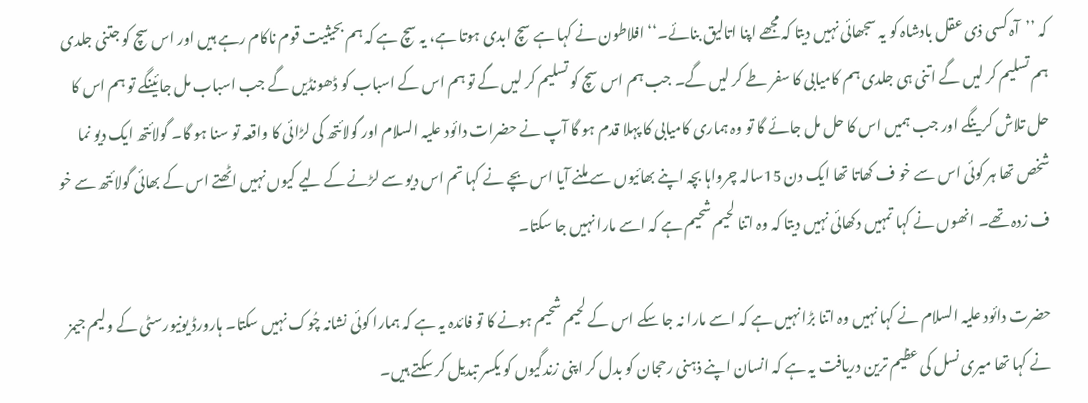کہ ’’آہ کسی ذی عقل بادشاہ کو یہ سجھائی نہیں دیتا کہ مجھے اپنا اتالیق بنائے۔‘‘ افلاطون نے کہا ہے سچ ابدی ہوتا ہے، یہ سچ ہے کہ ہم بحیثیت قوم ناکام رہے ہیں اور اس سچ کو جتنی جلدی ہم تسلیم کر لیں گے اتنی ہی جلدی ہم کامیابی کا سفر طے کر لیں گے۔ جب ہم اس سچ کو تسلیم کر لیں گے تو ہم اس کے اسباب کو ڈھونڈیں گے جب اسباب مل جائینگے تو ہم اس کا حل تلاش کرینگے اور جب ہمیں اس کا حل مل جائے گا تو وہ ہماری کامیابی کا پہلا قدم ہو گا آپ نے حضرات دائود علیہ السلام اور گولائتھ کی لڑائی کا واقعہ تو سنا ہو گا۔ گولائتھ ایک دیو نما شخص تھا ہر کوئی اس سے خو ف کھاتا تھا ایک دن 15سالہ چرواہا بچہ اپنے بھائیوں سے ملنے آیا اس بچے نے کہا تم اس دیو سے لڑنے کے لیے کیوں نہیں اٹھتے اس کے بھائی گولائتھ سے خو ف زدہ تھے۔ انھوں نے کہا تمہیں دکھائی نہیں دیتا کہ وہ اتنا لحیم شحیم ہے کہ اسے مارا نہیں جا سکتا۔

حضرت دائود علیہ السلام نے کہا نہیں وہ اتنا بڑا نہیں ہے کہ اسے مارا نہ جا سکے اس کے لحیم شحیم ہونے کا تو فائدہ یہ ہے کہ ہمارا کوئی نشانہ چُوک نہیں سکتا۔ ہارورڈ یونیورسٹی کے ولیم جیمز نے کہا تھا میری نسل کی عظیم ترین دریافت یہ ہے کہ انسان اپنے ذہنی رحجان کو بدل کر اپنی زندگیوں کو یکسر تبدیل کر سکتے ہیں۔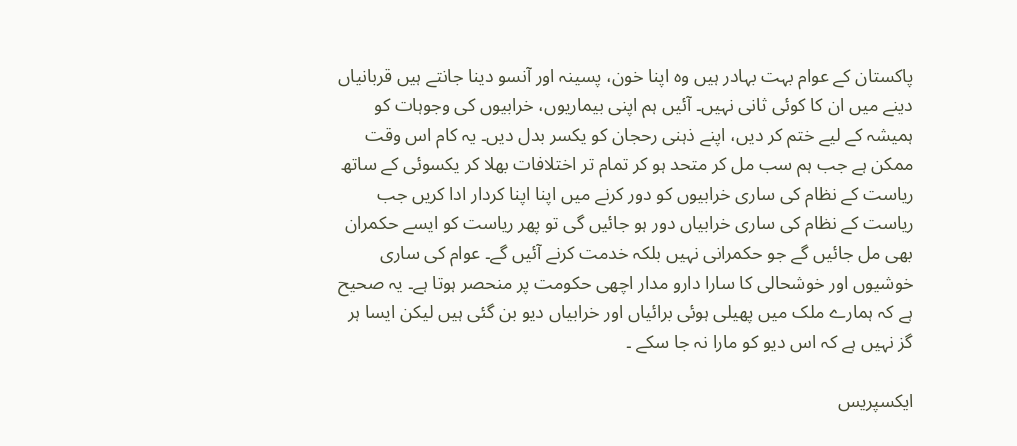پاکستان کے عوام بہت بہادر ہیں وہ اپنا خون، پسینہ اور آنسو دینا جانتے ہیں قربانیاں دینے میں ان کا کوئی ثانی نہیں۔ آئیں ہم اپنی بیماریوں، خرابیوں کی وجوہات کو ہمیشہ کے لیے ختم کر دیں، اپنے ذہنی رحجان کو یکسر بدل دیں۔ یہ کام اس وقت ممکن ہے جب ہم سب مل کر متحد ہو کر تمام تر اختلافات بھلا کر یکسوئی کے ساتھ ریاست کے نظام کی ساری خرابیوں کو دور کرنے میں اپنا اپنا کردار ادا کریں جب ریاست کے نظام کی ساری خرابیاں دور ہو جائیں گی تو پھر ریاست کو ایسے حکمران بھی مل جائیں گے جو حکمرانی نہیں بلکہ خدمت کرنے آئیں گے۔ عوام کی ساری خوشیوں اور خوشحالی کا سارا دارو مدار اچھی حکومت پر منحصر ہوتا ہے۔ یہ صحیح ہے کہ ہمارے ملک میں پھیلی ہوئی برائیاں اور خرابیاں دیو بن گئی ہیں لیکن ایسا ہر گز نہیں ہے کہ اس دیو کو مارا نہ جا سکے ۔

ایکسپریس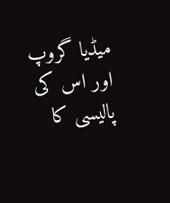میڈیا گروپ اور اس کی پالیسی کا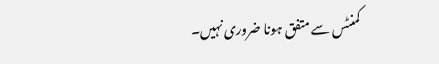کمنٹس سے متفق ہونا ضروری نہیں۔